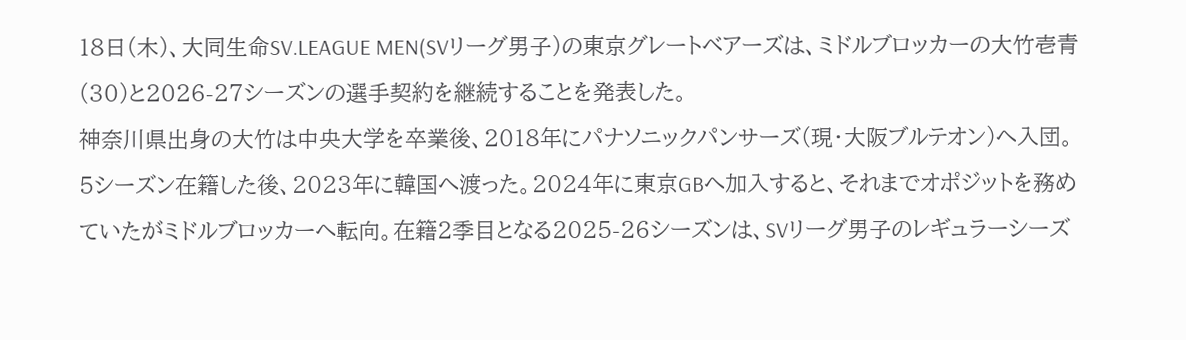18日(木)、大同生命SV.LEAGUE MEN(SVリーグ男子)の東京グレートベアーズは、ミドルブロッカーの大竹壱青(30)と2026-27シーズンの選手契約を継続することを発表した。
神奈川県出身の大竹は中央大学を卒業後、2018年にパナソニックパンサーズ(現・大阪ブルテオン)へ入団。5シーズン在籍した後、2023年に韓国へ渡った。2024年に東京GBへ加入すると、それまでオポジットを務めていたがミドルブロッカーへ転向。在籍2季目となる2025-26シーズンは、SVリーグ男子のレギュラーシーズ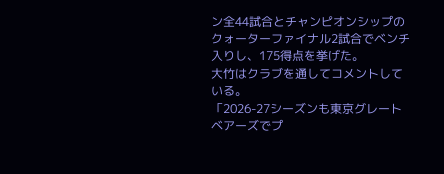ン全44試合とチャンピオンシップのクォーターファイナル2試合でベンチ入りし、175得点を挙げた。
大竹はクラブを通してコメントしている。
「2026-27シーズンも東京グレートベアーズでプ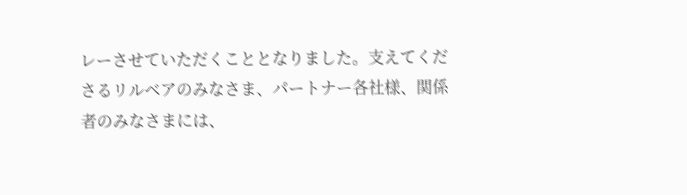レーさせていただくこととなりました。支えてくださるリルベアのみなさま、パートナー各社様、関係者のみなさまには、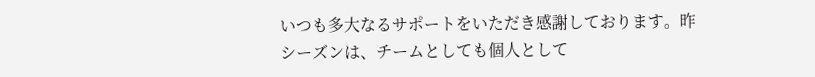いつも多大なるサポートをいただき感謝しております。昨シーズンは、チームとしても個人として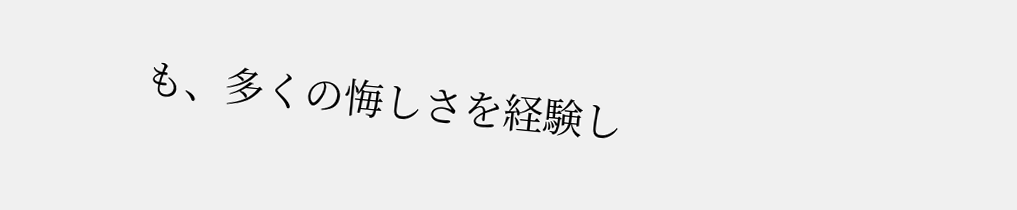も、多くの悔しさを経験し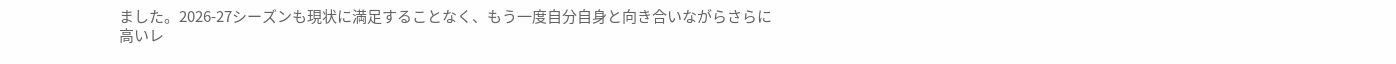ました。2026-27シーズンも現状に満足することなく、もう一度自分自身と向き合いながらさらに高いレ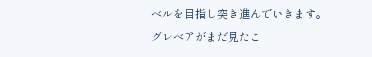ベルを目指し突き進んでいきます。グレベアがまだ見たこ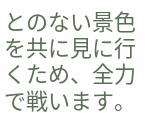とのない景色を共に見に行くため、全力で戦います。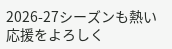2026-27シーズンも熱い応援をよろしく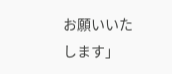お願いいたします」